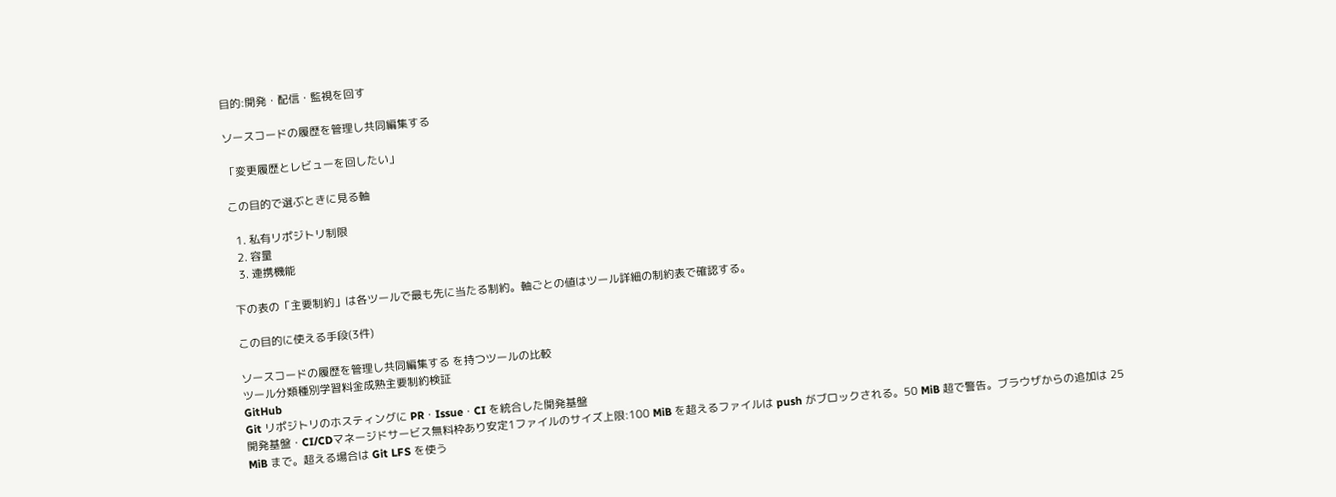目的:開発・配信・監視を回す

ソースコードの履歴を管理し共同編集する

「変更履歴とレビューを回したい」

この目的で選ぶときに見る軸

  1. 私有リポジトリ制限
  2. 容量
  3. 連携機能

下の表の「主要制約」は各ツールで最も先に当たる制約。軸ごとの値はツール詳細の制約表で確認する。

この目的に使える手段(3件)

ソースコードの履歴を管理し共同編集する を持つツールの比較
ツール分類種別学習料金成熟主要制約検証
GitHub
Git リポジトリのホスティングに PR・Issue・CI を統合した開発基盤
開発基盤・CI/CDマネージドサービス無料枠あり安定1ファイルのサイズ上限:100 MiB を超えるファイルは push がブロックされる。50 MiB 超で警告。ブラウザからの追加は 25 MiB まで。超える場合は Git LFS を使う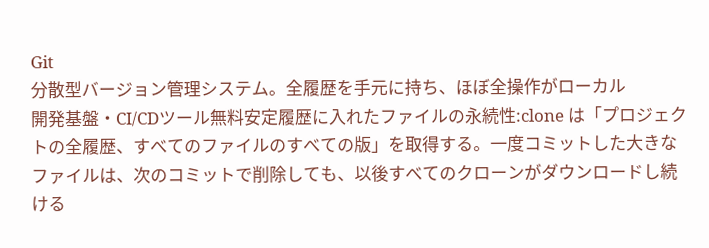Git
分散型バージョン管理システム。全履歴を手元に持ち、ほぼ全操作がローカル
開発基盤・CI/CDツール無料安定履歴に入れたファイルの永続性:clone は「プロジェクトの全履歴、すべてのファイルのすべての版」を取得する。一度コミットした大きなファイルは、次のコミットで削除しても、以後すべてのクローンがダウンロードし続ける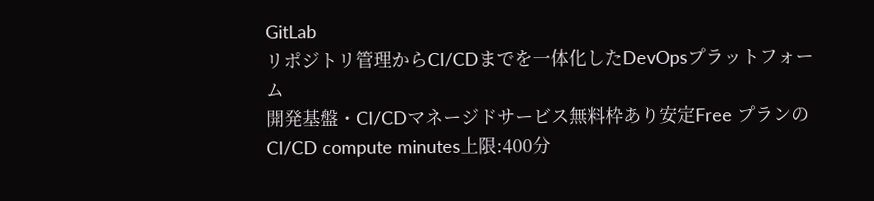GitLab
リポジトリ管理からCI/CDまでを一体化したDevOpsプラットフォーム
開発基盤・CI/CDマネージドサービス無料枠あり安定Free プランのCI/CD compute minutes上限:400分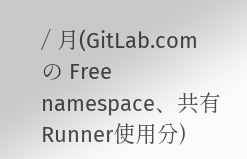/ 月(GitLab.com の Free namespace、共有Runner使用分)